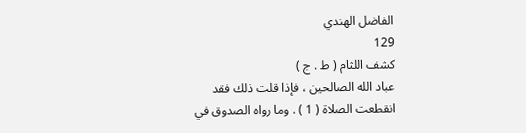الفاضل الهندي
129
كشف اللثام ( ط . ج )
عباد الله الصالحين ، فإذا قلت ذلك فقد انقطعت الصلاة ( 1 ) . وما رواه الصدوق في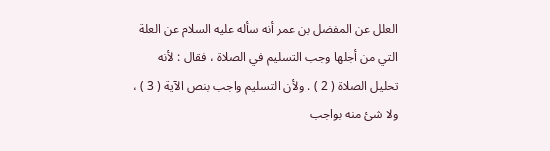العلل عن المفضل بن عمر أنه سأله عليه السلام عن العلة التي من أجلها وجب التسليم في الصلاة ، فقال : لأنه تحليل الصلاة ( 2 ) . ولأن التسليم واجب بنص الآية ( 3 ) ، ولا شئ منه بواجب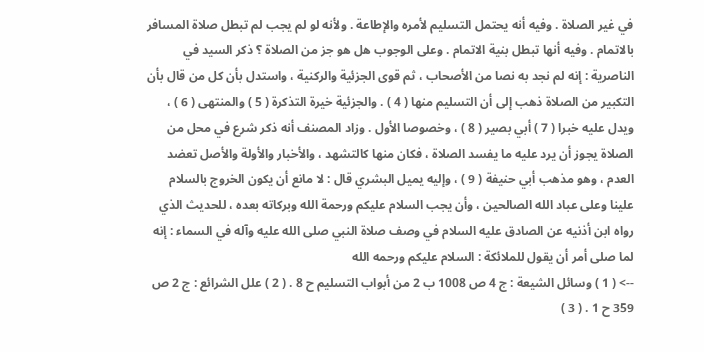في غير الصلاة . وفيه أنه يحتمل التسليم لأمره والإطاعة . ولأنه لو لم يجب لم تبطل صلاة المسافر بالاتمام . وفيه أنها تبطل بنية الاتمام . وعلى الوجوب هل هو جز من الصلاة ؟ ذكر السيد في الناصرية : إنه لم نجد به نصا من الأصحاب ، ثم قوى الجزئية والركنية ، واستدل بأن كل من قال بأن التكبير من الصلاة ذهب إلى أن التسليم منها ( 4 ) . والجزئية خيرة التذكرة ( 5 ) والمنتهى ( 6 ) ، ويدل عليه خبرا ( 7 ) أبي بصير ( 8 ) ، وخصوصا الأول . وزاد المصنف أنه ذكر شرع في محل من الصلاة يجوز أن يرد عليه ما يفسد الصلاة ، فكان منها كالتشهد ، والأخبار والأولة والأصل تعضد العدم ، وهو مذهب أبي حنيفة ( 9 ) ، وإليه يميل البشري قال : لا مانع أن يكون الخروج بالسلام علينا وعلى عباد الله الصالحين ، وأن يجب السلام عليكم ورحمة الله وبركاته بعده ، للحديث الذي رواه ابن أذنيه عن الصادق عليه السلام في وصف صلاة النبي صلى الله عليه وآله في السماء : إنه لما صلى أمر أن يقول للملائكة : السلام عليكم ورحمه الله
--> ( 1 ) وسائل الشيعة : ج 4 ص 1008 ب 2 من أبواب التسليم ح 8 . ( 2 ) علل الشرائع : ج 2 ص 359 ح 1 . ( 3 )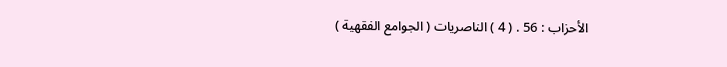الأحزاب : 56 . ( 4 ) الناصريات ( الجوامع الفقهية )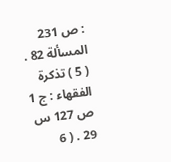: ص 231 المسألة 82 . ( 5 ) تذكرة الفقهاء : ج 1 ص 127 س 29 . ( 6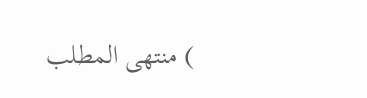) منتهى المطلب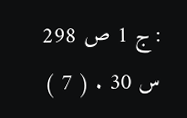: ج 1 ص 298 س 30 . ( 7 )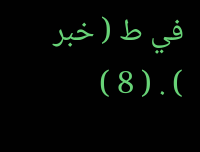في ط ( خبر ) . ( 8 )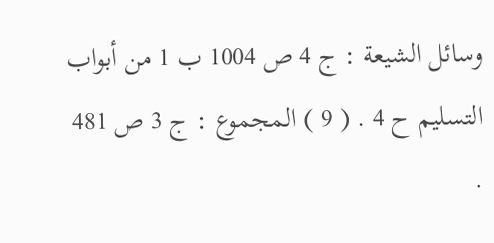وسائل الشيعة : ج 4 ص 1004 ب 1 من أبواب التسليم ح 4 . ( 9 ) المجموع : ج 3 ص 481 .